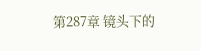第287章 镜头下的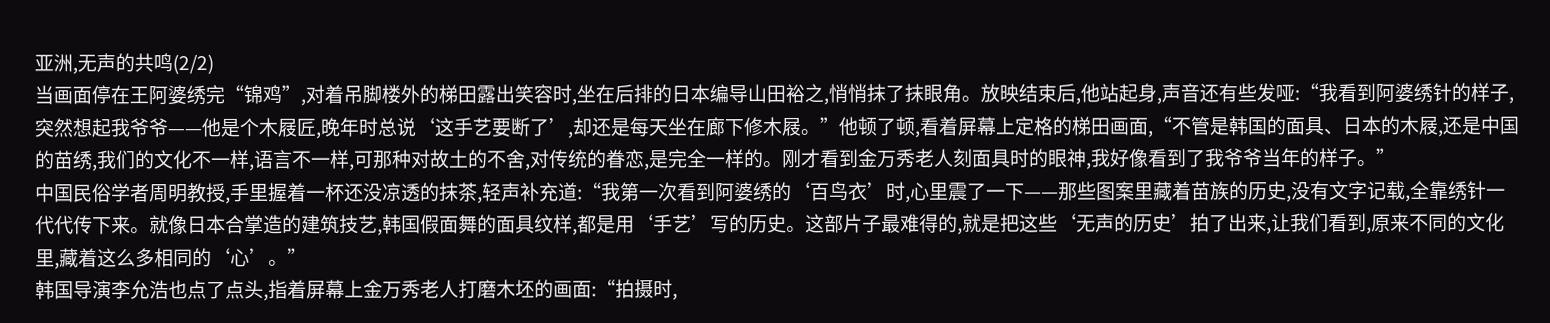亚洲,无声的共鸣(2/2)
当画面停在王阿婆绣完“锦鸡”,对着吊脚楼外的梯田露出笑容时,坐在后排的日本编导山田裕之,悄悄抹了抹眼角。放映结束后,他站起身,声音还有些发哑:“我看到阿婆绣针的样子,突然想起我爷爷——他是个木屐匠,晚年时总说‘这手艺要断了’,却还是每天坐在廊下修木屐。”他顿了顿,看着屏幕上定格的梯田画面,“不管是韩国的面具、日本的木屐,还是中国的苗绣,我们的文化不一样,语言不一样,可那种对故土的不舍,对传统的眷恋,是完全一样的。刚才看到金万秀老人刻面具时的眼神,我好像看到了我爷爷当年的样子。”
中国民俗学者周明教授,手里握着一杯还没凉透的抹茶,轻声补充道:“我第一次看到阿婆绣的‘百鸟衣’时,心里震了一下——那些图案里藏着苗族的历史,没有文字记载,全靠绣针一代代传下来。就像日本合掌造的建筑技艺,韩国假面舞的面具纹样,都是用‘手艺’写的历史。这部片子最难得的,就是把这些‘无声的历史’拍了出来,让我们看到,原来不同的文化里,藏着这么多相同的‘心’。”
韩国导演李允浩也点了点头,指着屏幕上金万秀老人打磨木坯的画面:“拍摄时,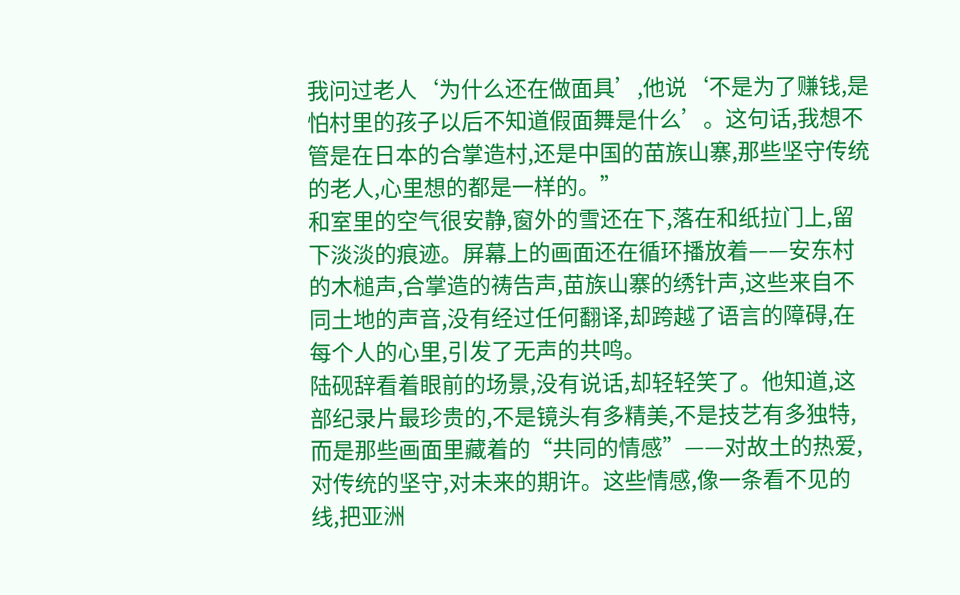我问过老人‘为什么还在做面具’,他说‘不是为了赚钱,是怕村里的孩子以后不知道假面舞是什么’。这句话,我想不管是在日本的合掌造村,还是中国的苗族山寨,那些坚守传统的老人,心里想的都是一样的。”
和室里的空气很安静,窗外的雪还在下,落在和纸拉门上,留下淡淡的痕迹。屏幕上的画面还在循环播放着——安东村的木槌声,合掌造的祷告声,苗族山寨的绣针声,这些来自不同土地的声音,没有经过任何翻译,却跨越了语言的障碍,在每个人的心里,引发了无声的共鸣。
陆砚辞看着眼前的场景,没有说话,却轻轻笑了。他知道,这部纪录片最珍贵的,不是镜头有多精美,不是技艺有多独特,而是那些画面里藏着的“共同的情感”——对故土的热爱,对传统的坚守,对未来的期许。这些情感,像一条看不见的线,把亚洲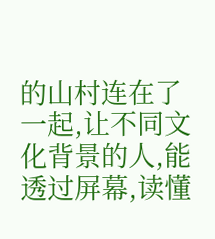的山村连在了一起,让不同文化背景的人,能透过屏幕,读懂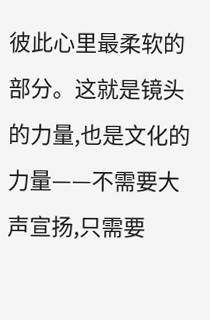彼此心里最柔软的部分。这就是镜头的力量,也是文化的力量——不需要大声宣扬,只需要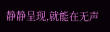静静呈现,就能在无声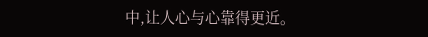中,让人心与心靠得更近。